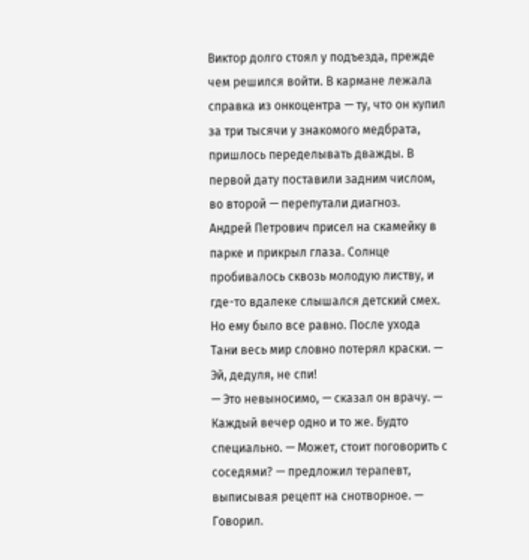Виктор долго стоял у подъезда, прежде чем решился войти. В кармане лежала справка из онкоцентра — ту, что он купил за три тысячи у знакомого медбрата, пришлось переделывать дважды. В первой дату поставили задним числом, во второй — перепутали диагноз.
Андрей Петрович присел на скамейку в парке и прикрыл глаза. Солнце пробивалось сквозь молодую листву, и где-то вдалеке слышался детский смех. Но ему было все равно. После ухода Тани весь мир словно потерял краски. — Эй, дедуля, не спи!
— Это невыносимо, — сказал он врачу. — Каждый вечер одно и то же. Будто специально. — Может, стоит поговорить с соседями? — предложил терапевт, выписывая рецепт на снотворное. — Говорил.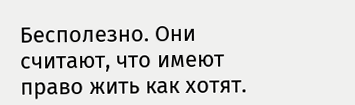Бесполезно. Они считают, что имеют право жить как хотят.